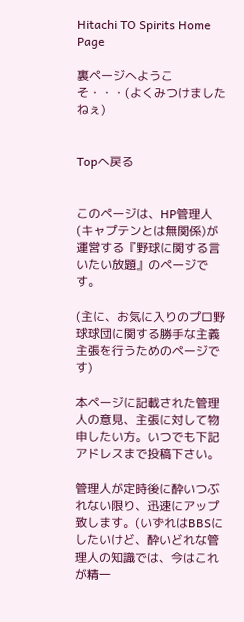Hitachi TO Spirits Home Page

裏ページへようこそ・・・(よくみつけましたねぇ)


Topへ戻る


このページは、HP管理人(キャプテンとは無関係)が運営する『野球に関する言いたい放題』のページです。

(主に、お気に入りのプロ野球球団に関する勝手な主義主張を行うためのページです)

本ページに記載された管理人の意見、主張に対して物申したい方。いつでも下記アドレスまで投稿下さい。

管理人が定時後に酔いつぶれない限り、迅速にアップ致します。(いずれはBBSにしたいけど、酔いどれな管理人の知識では、今はこれが精一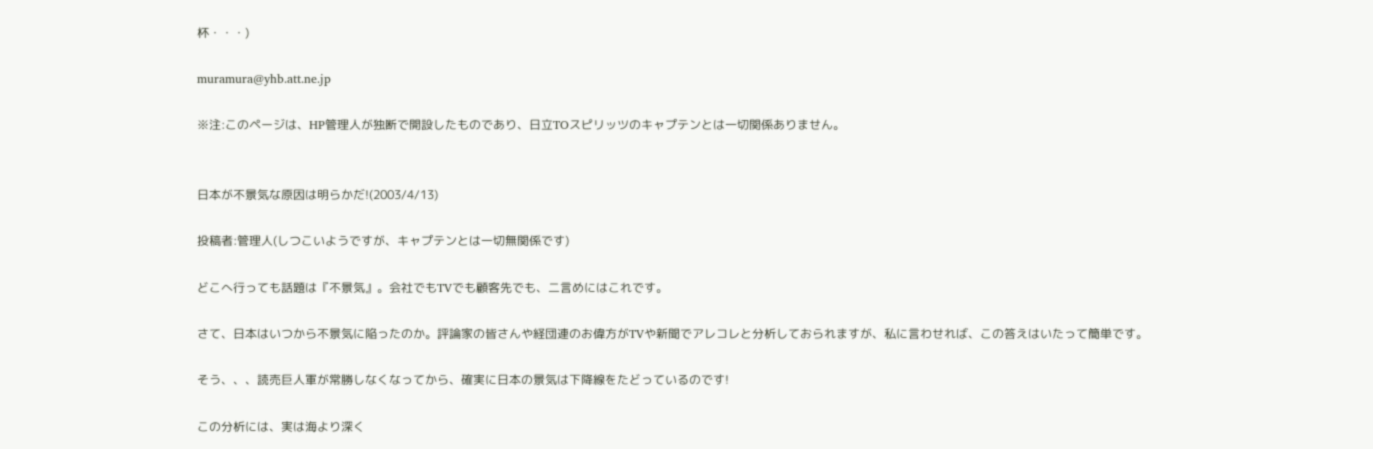杯・・・)

muramura@yhb.att.ne.jp

※注:このページは、HP管理人が独断で開設したものであり、日立TOスピリッツのキャプテンとは一切関係ありません。


日本が不景気な原因は明らかだ!(2003/4/13)

投稿者:管理人(しつこいようですが、キャプテンとは一切無関係です)

どこへ行っても話題は『不景気』。会社でもTVでも顧客先でも、二言めにはこれです。

さて、日本はいつから不景気に陥ったのか。評論家の皆さんや経団連のお偉方がTVや新聞でアレコレと分析しておられますが、私に言わせれば、この答えはいたって簡単です。

そう、、、読売巨人軍が常勝しなくなってから、確実に日本の景気は下降線をたどっているのです!

この分析には、実は海より深く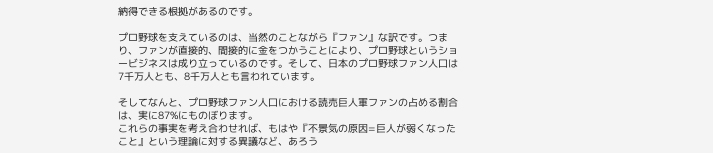納得できる根拠があるのです。

プロ野球を支えているのは、当然のことながら『ファン』な訳です。つまり、ファンが直接的、間接的に金をつかうことにより、プロ野球というショービジネスは成り立っているのです。そして、日本のプロ野球ファン人口は7千万人とも、8千万人とも言われています。

そしてなんと、プロ野球ファン人口における読売巨人軍ファンの占める割合は、実に87%にものぼります。
これらの事実を考え合わせれば、もはや『不景気の原因=巨人が弱くなったこと』という理論に対する異議など、あろう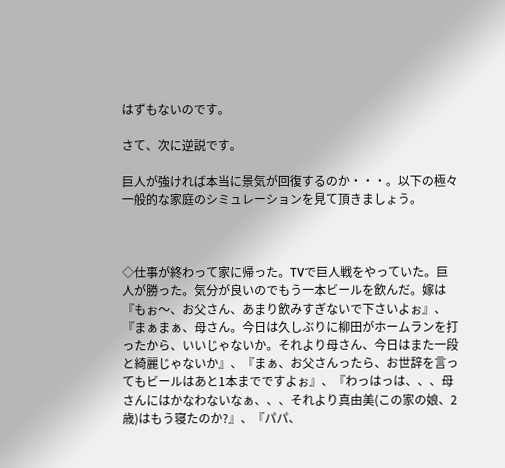はずもないのです。

さて、次に逆説です。

巨人が強ければ本当に景気が回復するのか・・・。以下の極々一般的な家庭のシミュレーションを見て頂きましょう。



◇仕事が終わって家に帰った。TVで巨人戦をやっていた。巨人が勝った。気分が良いのでもう一本ビールを飲んだ。嫁は『もぉ〜、お父さん、あまり飲みすぎないで下さいよぉ』、『まぁまぁ、母さん。今日は久しぶりに柳田がホームランを打ったから、いいじゃないか。それより母さん、今日はまた一段と綺麗じゃないか』、『まぁ、お父さんったら、お世辞を言ってもビールはあと1本までですよぉ』、『わっはっは、、、母さんにはかなわないなぁ、、、それより真由美(この家の娘、2歳)はもう寝たのか?』、『パパ、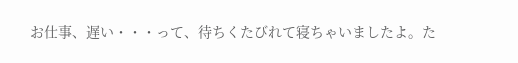お仕事、遅い・・・って、待ちくたびれて寝ちゃいましたよ。た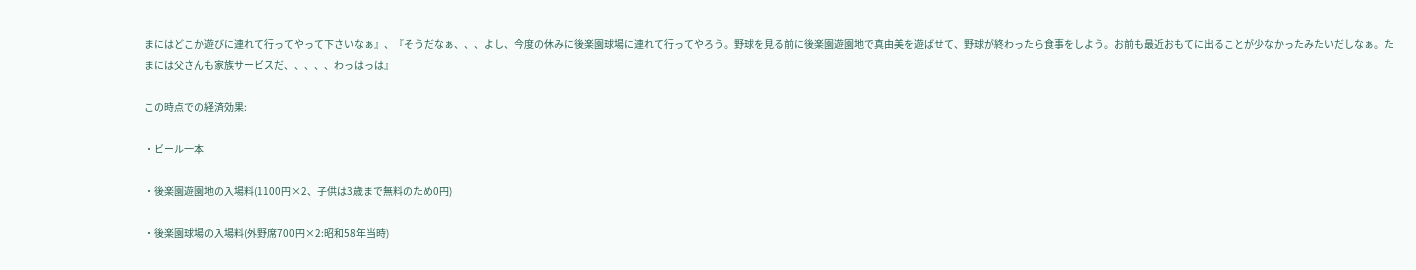まにはどこか遊びに連れて行ってやって下さいなぁ』、『そうだなぁ、、、よし、今度の休みに後楽園球場に連れて行ってやろう。野球を見る前に後楽園遊園地で真由美を遊ばせて、野球が終わったら食事をしよう。お前も最近おもてに出ることが少なかったみたいだしなぁ。たまには父さんも家族サービスだ、、、、、わっはっは』

この時点での経済効果:

・ビール一本

・後楽園遊園地の入場料(1100円×2、子供は3歳まで無料のため0円)

・後楽園球場の入場料(外野席700円×2:昭和58年当時)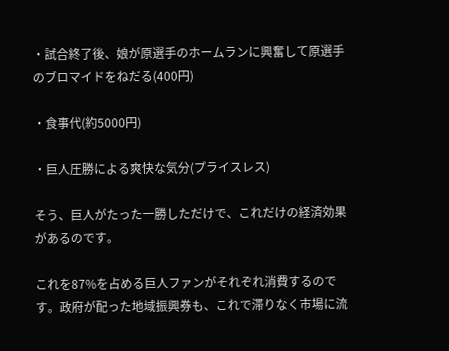・試合終了後、娘が原選手のホームランに興奮して原選手のブロマイドをねだる(400円)

・食事代(約5000円)

・巨人圧勝による爽快な気分(プライスレス)

そう、巨人がたった一勝しただけで、これだけの経済効果があるのです。

これを87%を占める巨人ファンがそれぞれ消費するのです。政府が配った地域振興券も、これで滞りなく市場に流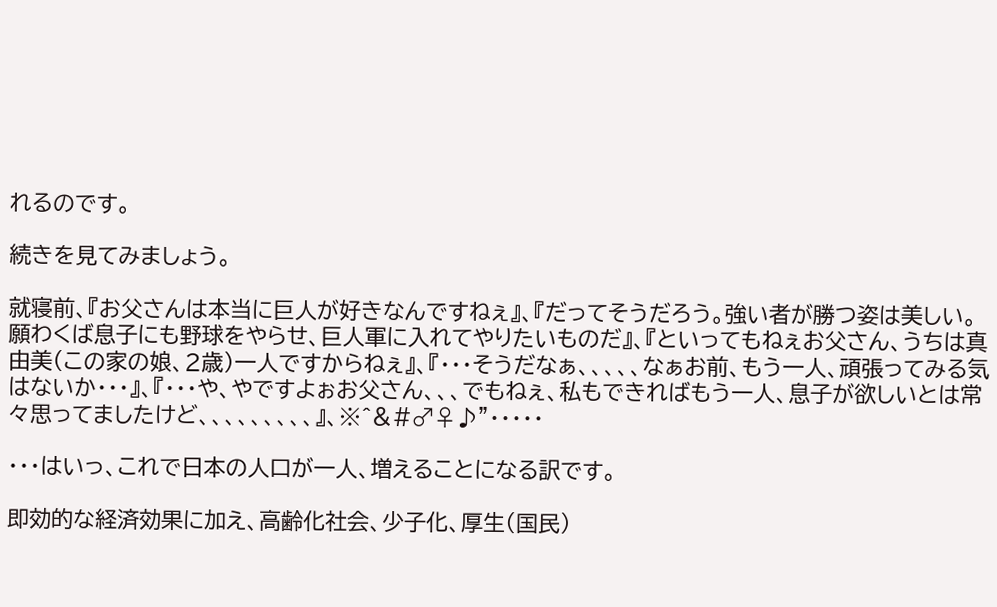れるのです。

続きを見てみましょう。

就寝前、『お父さんは本当に巨人が好きなんですねぇ』、『だってそうだろう。強い者が勝つ姿は美しい。願わくば息子にも野球をやらせ、巨人軍に入れてやりたいものだ』、『といってもねぇお父さん、うちは真由美(この家の娘、2歳)一人ですからねぇ』、『・・・そうだなぁ、、、、、なぁお前、もう一人、頑張ってみる気はないか・・・』、『・・・や、やですよぉお父さん、、、でもねぇ、私もできればもう一人、息子が欲しいとは常々思ってましたけど、、、、、、、、、』、※^&#♂♀♪”・・・・・

・・・はいっ、これで日本の人口が一人、増えることになる訳です。

即効的な経済効果に加え、高齢化社会、少子化、厚生(国民)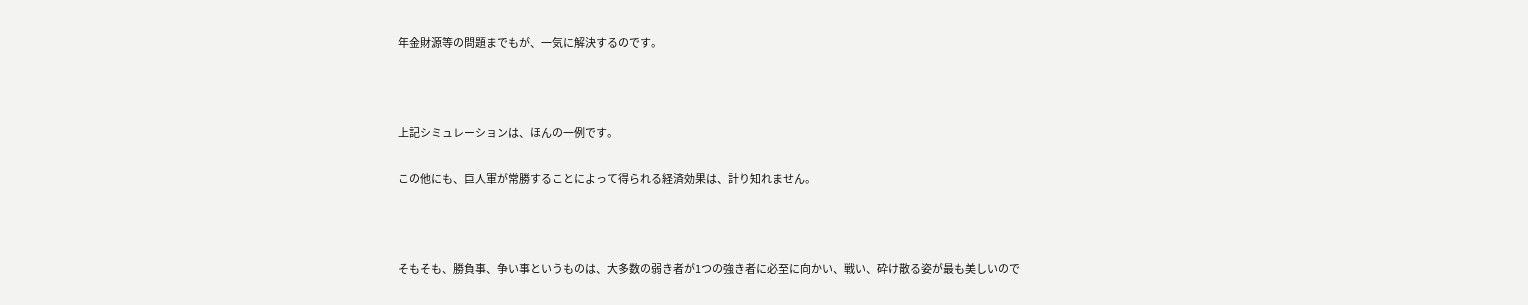年金財源等の問題までもが、一気に解決するのです。



上記シミュレーションは、ほんの一例です。

この他にも、巨人軍が常勝することによって得られる経済効果は、計り知れません。



そもそも、勝負事、争い事というものは、大多数の弱き者が1つの強き者に必至に向かい、戦い、砕け散る姿が最も美しいので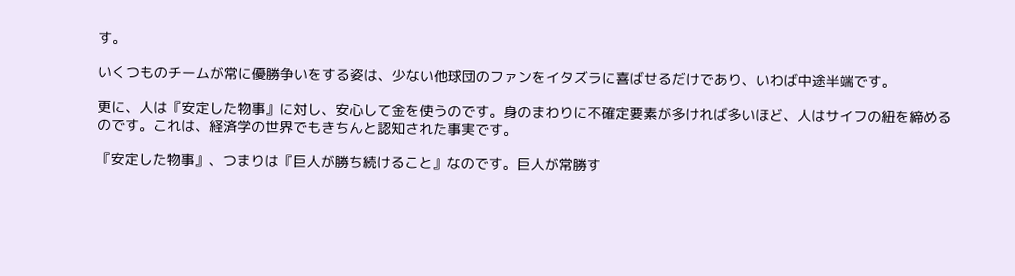す。

いくつものチームが常に優勝争いをする姿は、少ない他球団のファンをイタズラに喜ばせるだけであり、いわば中途半端です。

更に、人は『安定した物事』に対し、安心して金を使うのです。身のまわりに不確定要素が多ければ多いほど、人はサイフの紐を締めるのです。これは、経済学の世界でもきちんと認知された事実です。

『安定した物事』、つまりは『巨人が勝ち続けること』なのです。巨人が常勝す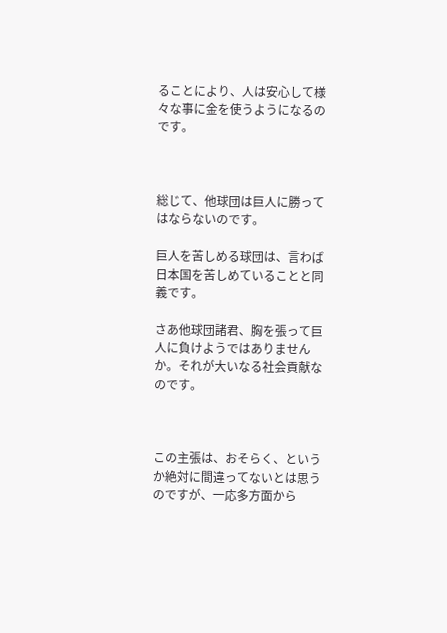ることにより、人は安心して様々な事に金を使うようになるのです。



総じて、他球団は巨人に勝ってはならないのです。

巨人を苦しめる球団は、言わば日本国を苦しめていることと同義です。

さあ他球団諸君、胸を張って巨人に負けようではありませんか。それが大いなる社会貢献なのです。



この主張は、おそらく、というか絶対に間違ってないとは思うのですが、一応多方面から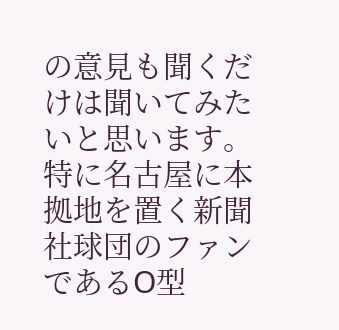の意見も聞くだけは聞いてみたいと思います。特に名古屋に本拠地を置く新聞社球団のファンであるO型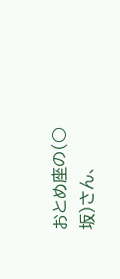おとめ座の(○坂)さん、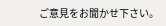ご意見をお聞かせ下さい。